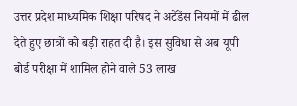उत्तर प्रदेश माध्यमिक शिक्षा परिषद ने अटेंडेंस नियमों में ढील देते हुए छात्रों को बड़ी राहत दी है। इस सुविधा से अब यूपी बोर्ड परीक्षा में शामिल होने वाले 53 लाख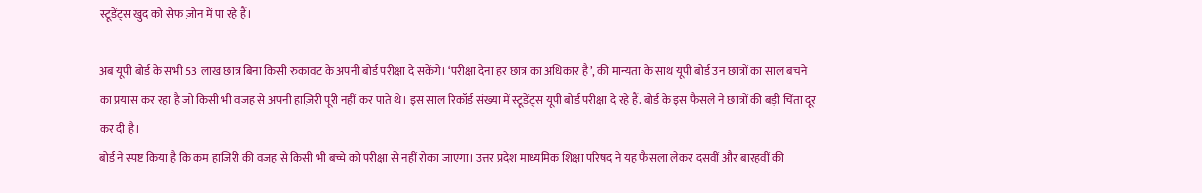स्टूडेंट्स खुद को सेफ ज़ोन में पा रहे हैं।

अब यूपी बोर्ड के सभी 53 लाख छात्र बिना किसी रुकावट के अपनी बोर्ड परीक्षा दे सकेंगे। ‘परीक्षा देना हर छात्र का अधिकार है’, की मान्यता के साथ यूपी बोर्ड उन छात्रों का साल बचने का प्रयास कर रहा है जो किसी भी वजह से अपनी हाज़िरी पूरी नहीं कर पाते थे। इस साल रिकॉर्ड संख्या में स्टूडेंट्स यूपी बोर्ड परीक्षा दे रहे हैं. बोर्ड के इस फैसले ने छात्रों की बड़ी चिंता दूर कर दी है।
बोर्ड ने स्पष्ट किया है कि कम हाजिरी की वजह से किसी भी बच्चे को परीक्षा से नहीं रोका जाएगा। उत्तर प्रदेश माध्यमिक शिक्षा परिषद ने यह फैसला लेकर दसवीं और बारहवीं की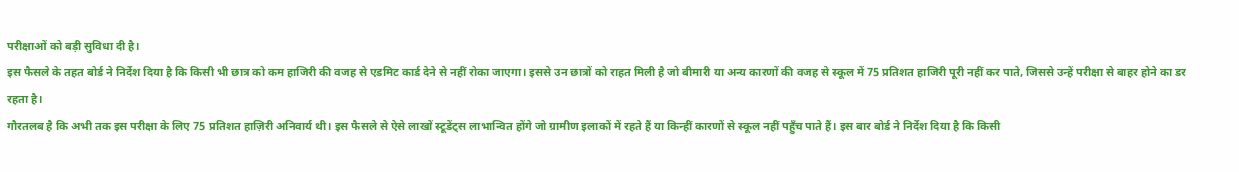परीक्षाओं को बड़ी सुविधा दी है।
इस फैसले के तहत बोर्ड ने निर्देश दिया है कि किसी भी छात्र को कम हाजिरी की वजह से एडमिट कार्ड देने से नहीं रोका जाएगा। इससे उन छात्रों को राहत मिली है जो बीमारी या अन्य कारणों की वजह से स्कूल में 75 प्रतिशत हाजिरी पूरी नहीं कर पाते, जिससे उन्हें परीक्षा से बाहर होने का डर रहता है।
गौरतलब है कि अभी तक इस परीक्षा के लिए 75 प्रतिशत हाज़िरी अनिवार्य थी। इस फैसले से ऐसे लाखों स्टूडेंट्स लाभान्वित होंगे जो ग्रामीण इलाकों में रहते हैं या किन्हीं कारणों से स्कूल नहीं पहुँच पाते हैं। इस बार बोर्ड ने निर्देश दिया है कि किसी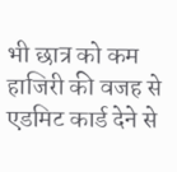भी छात्र को कम हाजिरी की वजह से एडमिट कार्ड देने से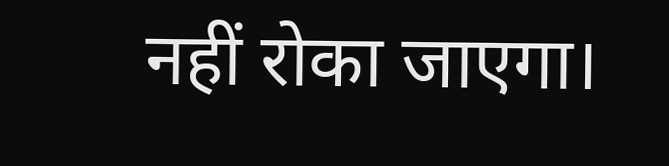नहीं रोका जाएगा।